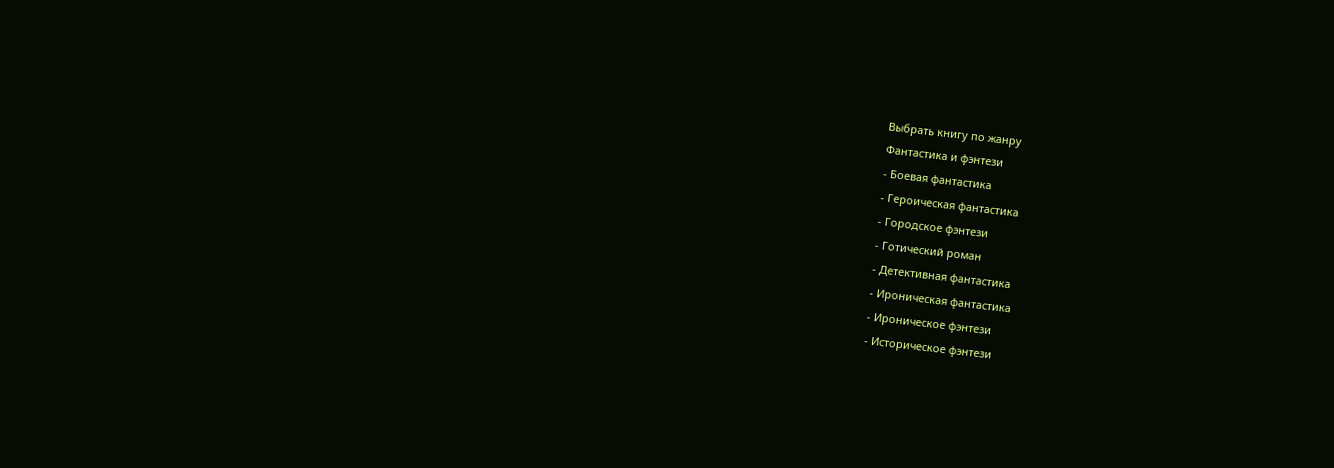Выбрать книгу по жанру
Фантастика и фэнтези
- Боевая фантастика
- Героическая фантастика
- Городское фэнтези
- Готический роман
- Детективная фантастика
- Ироническая фантастика
- Ироническое фэнтези
- Историческое фэнтези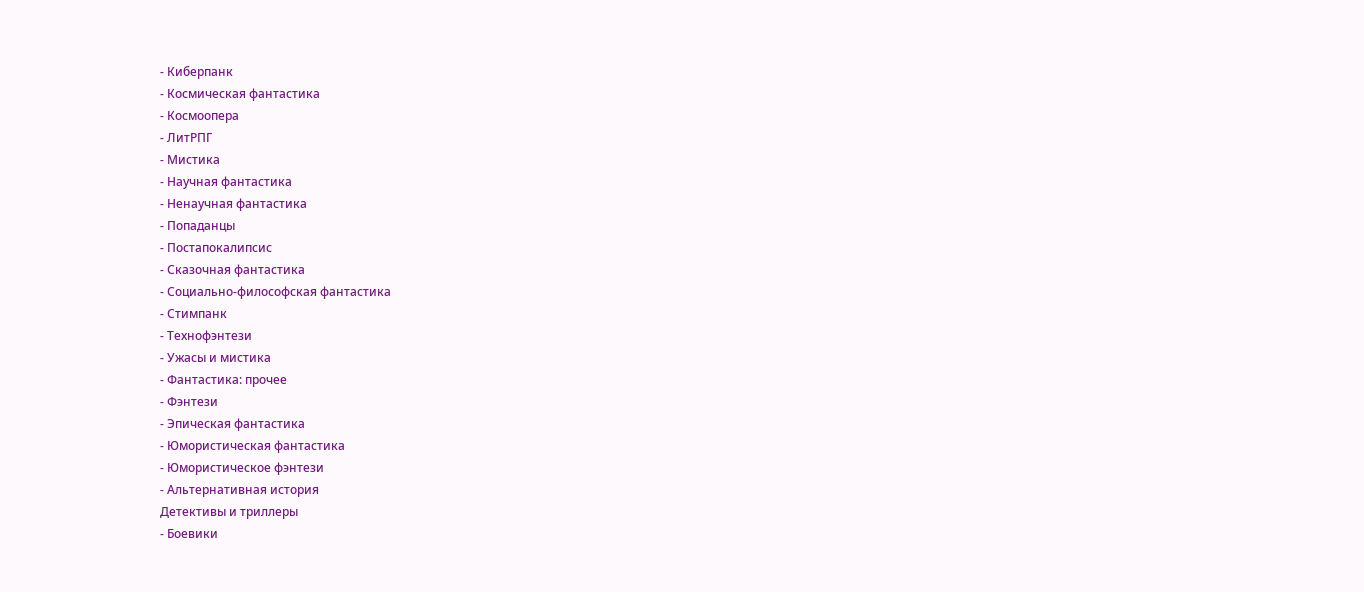- Киберпанк
- Космическая фантастика
- Космоопера
- ЛитРПГ
- Мистика
- Научная фантастика
- Ненаучная фантастика
- Попаданцы
- Постапокалипсис
- Сказочная фантастика
- Социально-философская фантастика
- Стимпанк
- Технофэнтези
- Ужасы и мистика
- Фантастика: прочее
- Фэнтези
- Эпическая фантастика
- Юмористическая фантастика
- Юмористическое фэнтези
- Альтернативная история
Детективы и триллеры
- Боевики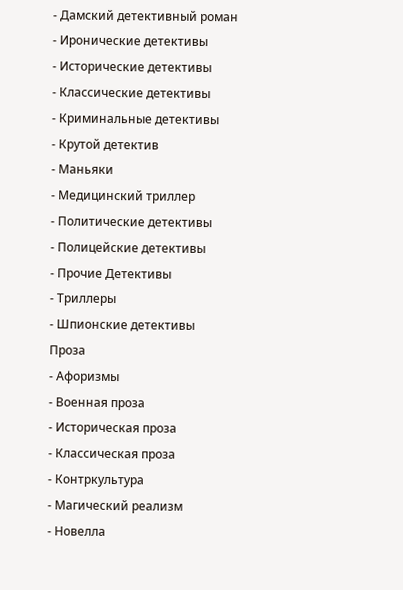- Дамский детективный роман
- Иронические детективы
- Исторические детективы
- Классические детективы
- Криминальные детективы
- Крутой детектив
- Маньяки
- Медицинский триллер
- Политические детективы
- Полицейские детективы
- Прочие Детективы
- Триллеры
- Шпионские детективы
Проза
- Афоризмы
- Военная проза
- Историческая проза
- Классическая проза
- Контркультура
- Магический реализм
- Новелла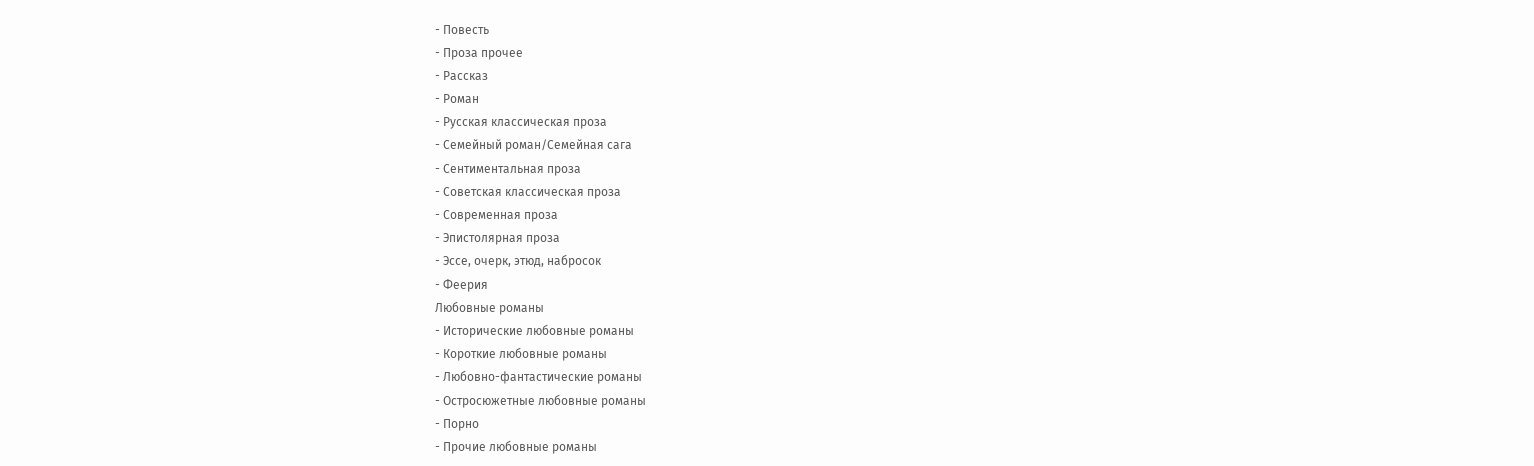- Повесть
- Проза прочее
- Рассказ
- Роман
- Русская классическая проза
- Семейный роман/Семейная сага
- Сентиментальная проза
- Советская классическая проза
- Современная проза
- Эпистолярная проза
- Эссе, очерк, этюд, набросок
- Феерия
Любовные романы
- Исторические любовные романы
- Короткие любовные романы
- Любовно-фантастические романы
- Остросюжетные любовные романы
- Порно
- Прочие любовные романы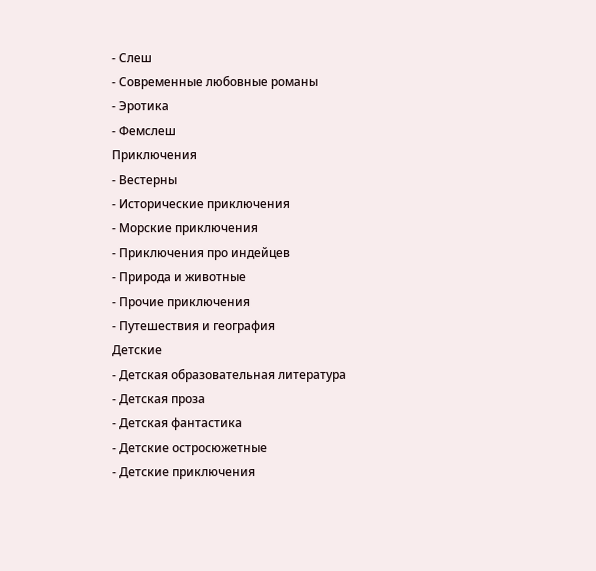- Слеш
- Современные любовные романы
- Эротика
- Фемслеш
Приключения
- Вестерны
- Исторические приключения
- Морские приключения
- Приключения про индейцев
- Природа и животные
- Прочие приключения
- Путешествия и география
Детские
- Детская образовательная литература
- Детская проза
- Детская фантастика
- Детские остросюжетные
- Детские приключения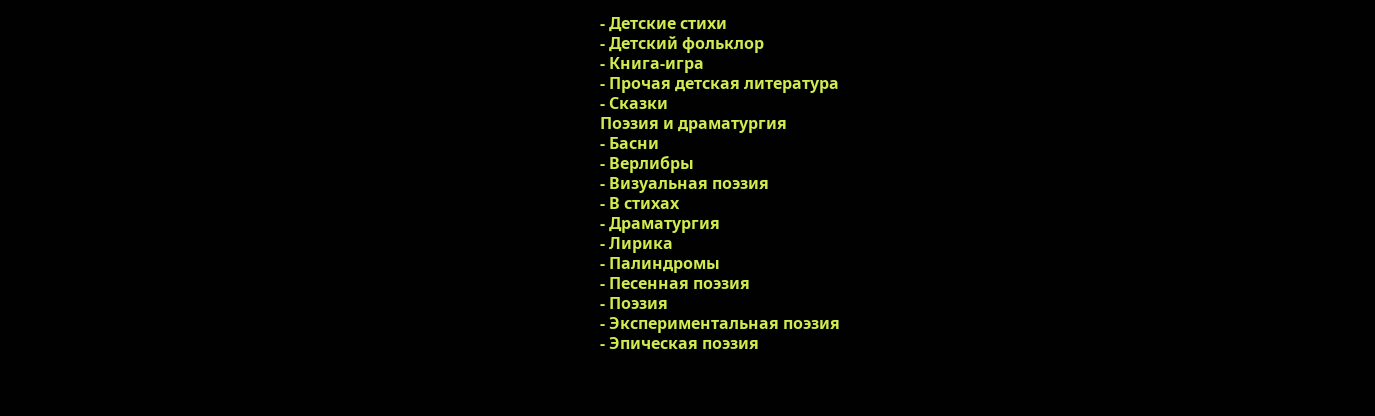- Детские стихи
- Детский фольклор
- Книга-игра
- Прочая детская литература
- Сказки
Поэзия и драматургия
- Басни
- Верлибры
- Визуальная поэзия
- В стихах
- Драматургия
- Лирика
- Палиндромы
- Песенная поэзия
- Поэзия
- Экспериментальная поэзия
- Эпическая поэзия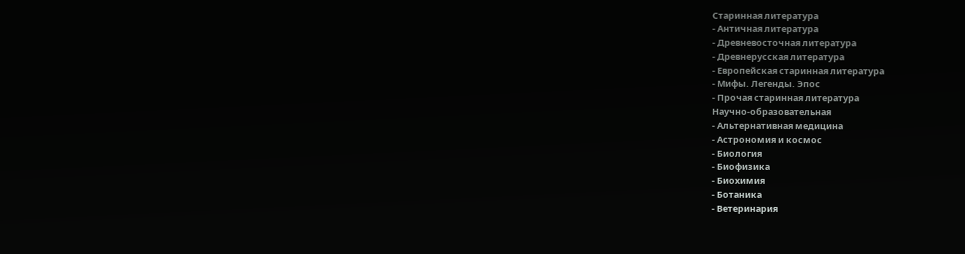Старинная литература
- Античная литература
- Древневосточная литература
- Древнерусская литература
- Европейская старинная литература
- Мифы. Легенды. Эпос
- Прочая старинная литература
Научно-образовательная
- Альтернативная медицина
- Астрономия и космос
- Биология
- Биофизика
- Биохимия
- Ботаника
- Ветеринария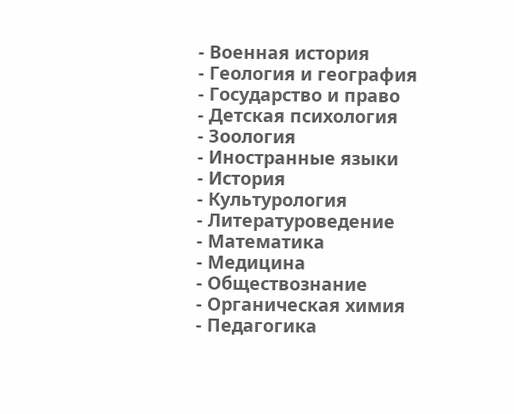- Военная история
- Геология и география
- Государство и право
- Детская психология
- Зоология
- Иностранные языки
- История
- Культурология
- Литературоведение
- Математика
- Медицина
- Обществознание
- Органическая химия
- Педагогика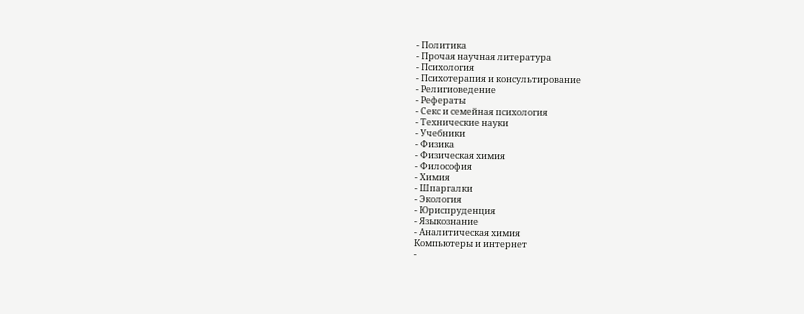- Политика
- Прочая научная литература
- Психология
- Психотерапия и консультирование
- Религиоведение
- Рефераты
- Секс и семейная психология
- Технические науки
- Учебники
- Физика
- Физическая химия
- Философия
- Химия
- Шпаргалки
- Экология
- Юриспруденция
- Языкознание
- Аналитическая химия
Компьютеры и интернет
-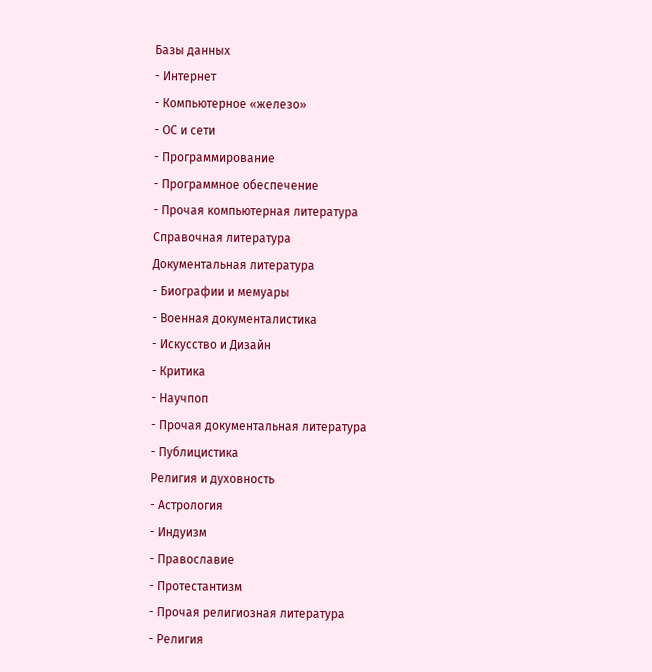Базы данных
- Интернет
- Компьютерное «железо»
- ОС и сети
- Программирование
- Программное обеспечение
- Прочая компьютерная литература
Справочная литература
Документальная литература
- Биографии и мемуары
- Военная документалистика
- Искусство и Дизайн
- Критика
- Научпоп
- Прочая документальная литература
- Публицистика
Религия и духовность
- Астрология
- Индуизм
- Православие
- Протестантизм
- Прочая религиозная литература
- Религия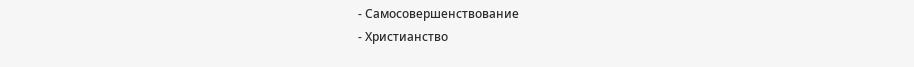- Самосовершенствование
- Христианство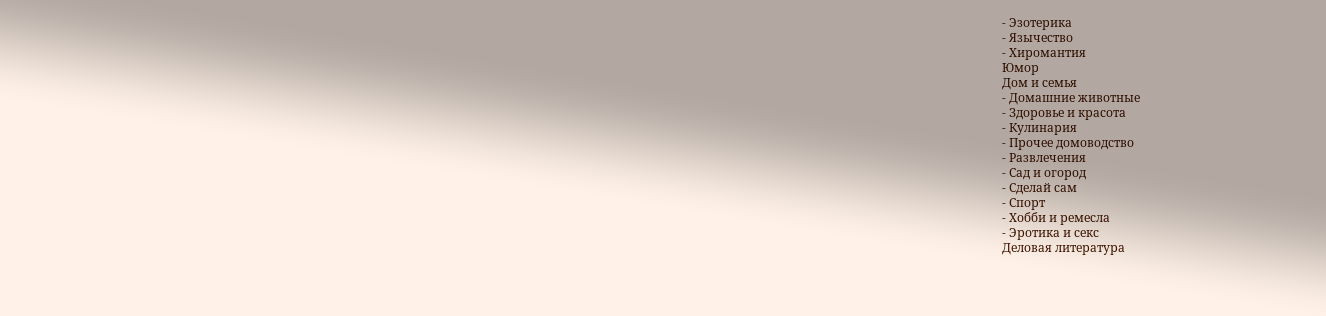- Эзотерика
- Язычество
- Хиромантия
Юмор
Дом и семья
- Домашние животные
- Здоровье и красота
- Кулинария
- Прочее домоводство
- Развлечения
- Сад и огород
- Сделай сам
- Спорт
- Хобби и ремесла
- Эротика и секс
Деловая литература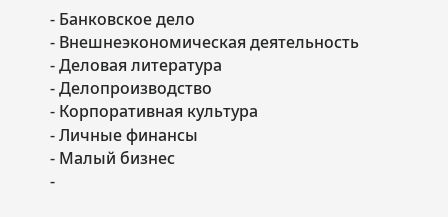- Банковское дело
- Внешнеэкономическая деятельность
- Деловая литература
- Делопроизводство
- Корпоративная культура
- Личные финансы
- Малый бизнес
-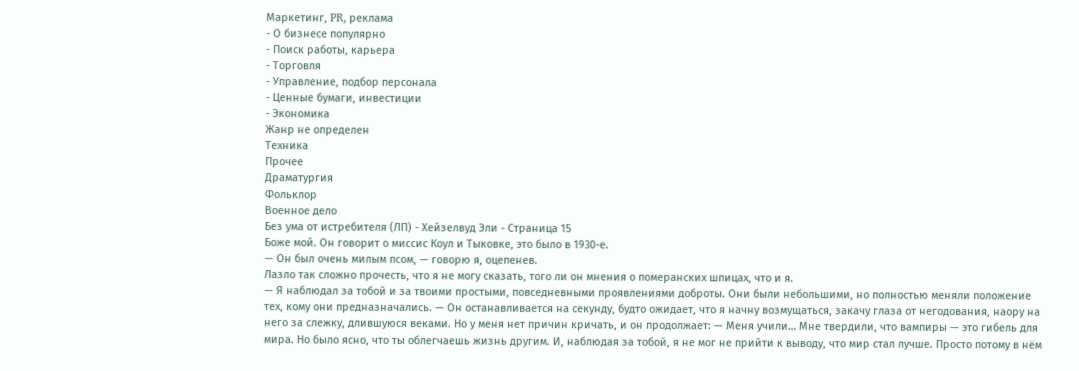Маркетинг, PR, реклама
- О бизнесе популярно
- Поиск работы, карьера
- Торговля
- Управление, подбор персонала
- Ценные бумаги, инвестиции
- Экономика
Жанр не определен
Техника
Прочее
Драматургия
Фольклор
Военное дело
Без ума от истребителя (ЛП) - Хейзелвуд Эли - Страница 15
Боже мой. Он говорит о миссис Коул и Тыковке, это было в 1930-е.
— Он был очень милым псом, — говорю я, оцепенев.
Лазло так сложно прочесть, что я не могу сказать, того ли он мнения о померанских шпицах, что и я.
— Я наблюдал за тобой и за твоими простыми, повседневными проявлениями доброты. Они были небольшими, но полностью меняли положение тех, кому они предназначались. — Он останавливается на секунду, будто ожидает, что я начну возмущаться, закачу глаза от негодования, наору на него за слежку, длившуюся веками. Но у меня нет причин кричать, и он продолжает: — Меня учили… Мне твердили, что вампиры — это гибель для мира. Но было ясно, что ты облегчаешь жизнь другим. И, наблюдая за тобой, я не мог не прийти к выводу, что мир стал лучше. Просто потому в нём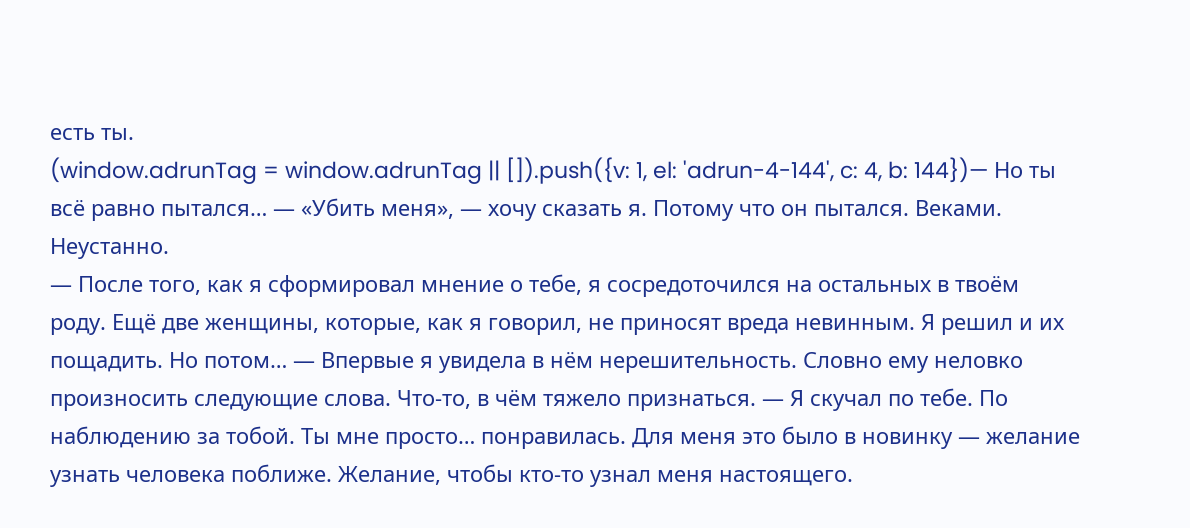есть ты.
(window.adrunTag = window.adrunTag || []).push({v: 1, el: 'adrun-4-144', c: 4, b: 144})— Но ты всё равно пытался… — «Убить меня», — хочу сказать я. Потому что он пытался. Веками. Неустанно.
— После того, как я сформировал мнение о тебе, я сосредоточился на остальных в твоём роду. Ещё две женщины, которые, как я говорил, не приносят вреда невинным. Я решил и их пощадить. Но потом… — Впервые я увидела в нём нерешительность. Словно ему неловко произносить следующие слова. Что-то, в чём тяжело признаться. — Я скучал по тебе. По наблюдению за тобой. Ты мне просто… понравилась. Для меня это было в новинку — желание узнать человека поближе. Желание, чтобы кто-то узнал меня настоящего.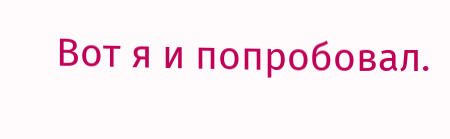Вот я и попробовал.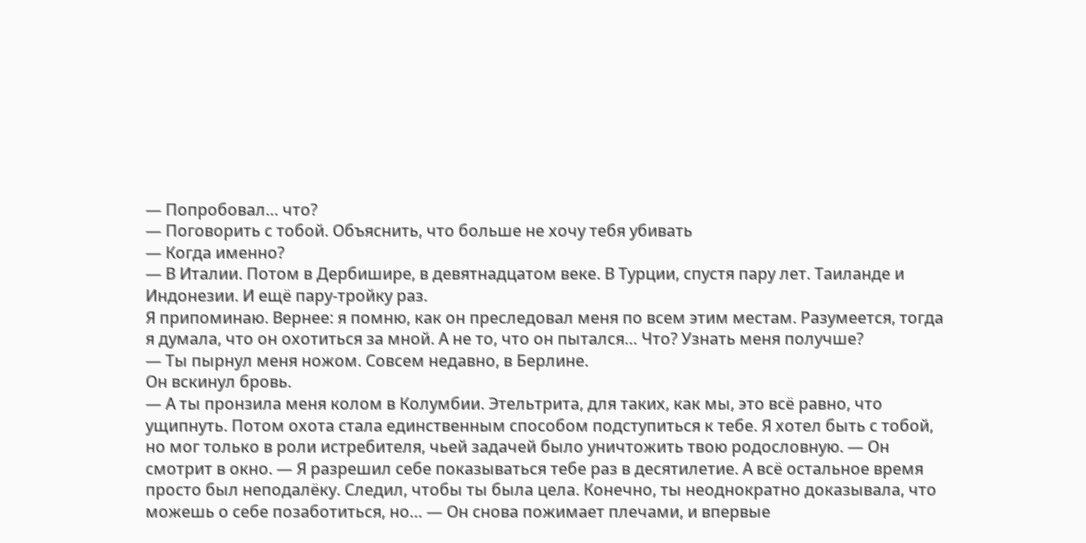— Попробовал… что?
— Поговорить с тобой. Объяснить, что больше не хочу тебя убивать
— Когда именно?
— В Италии. Потом в Дербишире, в девятнадцатом веке. В Турции, спустя пару лет. Таиланде и Индонезии. И ещё пару-тройку раз.
Я припоминаю. Вернее: я помню, как он преследовал меня по всем этим местам. Разумеется, тогда я думала, что он охотиться за мной. А не то, что он пытался… Что? Узнать меня получше?
— Ты пырнул меня ножом. Совсем недавно, в Берлине.
Он вскинул бровь.
— А ты пронзила меня колом в Колумбии. Этельтрита, для таких, как мы, это всё равно, что ущипнуть. Потом охота стала единственным способом подступиться к тебе. Я хотел быть с тобой, но мог только в роли истребителя, чьей задачей было уничтожить твою родословную. — Он смотрит в окно. — Я разрешил себе показываться тебе раз в десятилетие. А всё остальное время просто был неподалёку. Следил, чтобы ты была цела. Конечно, ты неоднократно доказывала, что можешь о себе позаботиться, но… — Он снова пожимает плечами, и впервые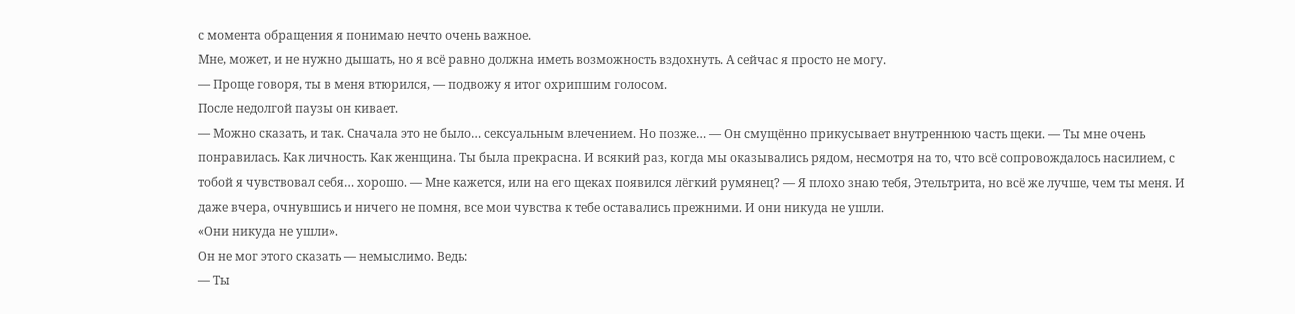с момента обращения я понимаю нечто очень важное.
Мне, может, и не нужно дышать, но я всё равно должна иметь возможность вздохнуть. А сейчас я просто не могу.
— Проще говоря, ты в меня втюрился, — подвожу я итог охрипшим голосом.
После недолгой паузы он кивает.
— Можно сказать, и так. Сначала это не было… сексуальным влечением. Но позже… — Он смущённо прикусывает внутреннюю часть щеки. — Ты мне очень понравилась. Как личность. Как женщина. Ты была прекрасна. И всякий раз, когда мы оказывались рядом, несмотря на то, что всё сопровождалось насилием, с тобой я чувствовал себя… хорошо. — Мне кажется, или на его щеках появился лёгкий румянец? — Я плохо знаю тебя, Этельтрита, но всё же лучше, чем ты меня. И даже вчера, очнувшись и ничего не помня, все мои чувства к тебе оставались прежними. И они никуда не ушли.
«Они никуда не ушли».
Он не мог этого сказать — немыслимо. Ведь:
— Ты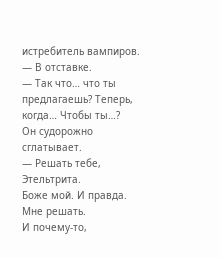истребитель вампиров.
— В отставке.
— Так что… что ты предлагаешь? Теперь, когда… Чтобы ты…?
Он судорожно сглатывает.
— Решать тебе, Этельтрита.
Боже мой. И правда.
Мне решать.
И почему-то,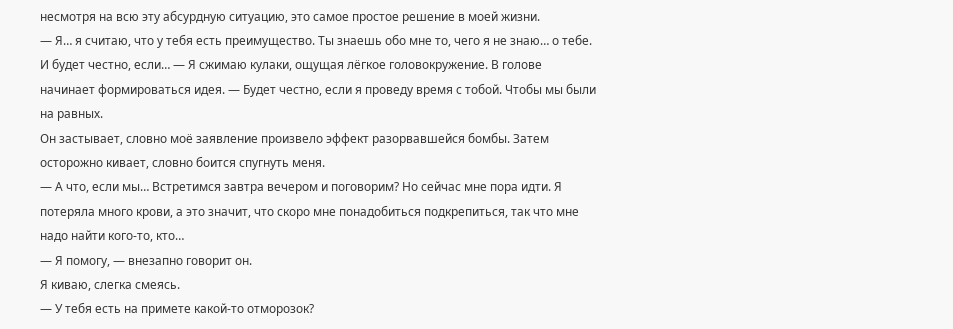несмотря на всю эту абсурдную ситуацию, это самое простое решение в моей жизни.
— Я… я считаю, что у тебя есть преимущество. Ты знаешь обо мне то, чего я не знаю… о тебе. И будет честно, если… — Я сжимаю кулаки, ощущая лёгкое головокружение. В голове начинает формироваться идея. — Будет честно, если я проведу время с тобой. Чтобы мы были на равных.
Он застывает, словно моё заявление произвело эффект разорвавшейся бомбы. Затем осторожно кивает, словно боится спугнуть меня.
— А что, если мы… Встретимся завтра вечером и поговорим? Но сейчас мне пора идти. Я потеряла много крови, а это значит, что скоро мне понадобиться подкрепиться, так что мне надо найти кого-то, кто…
— Я помогу, — внезапно говорит он.
Я киваю, слегка смеясь.
— У тебя есть на примете какой-то отморозок?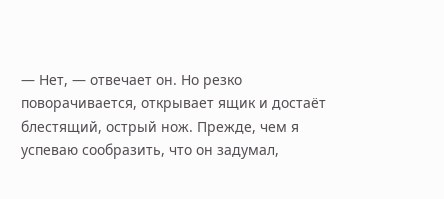— Нет, — отвечает он. Но резко поворачивается, открывает ящик и достаёт блестящий, острый нож. Прежде, чем я успеваю сообразить, что он задумал,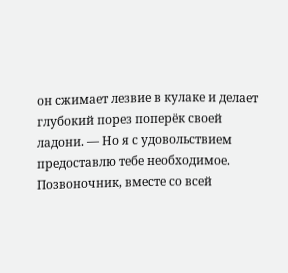он сжимает лезвие в кулаке и делает глубокий порез поперёк своей ладони. — Но я с удовольствием предоставлю тебе необходимое.
Позвоночник, вместе со всей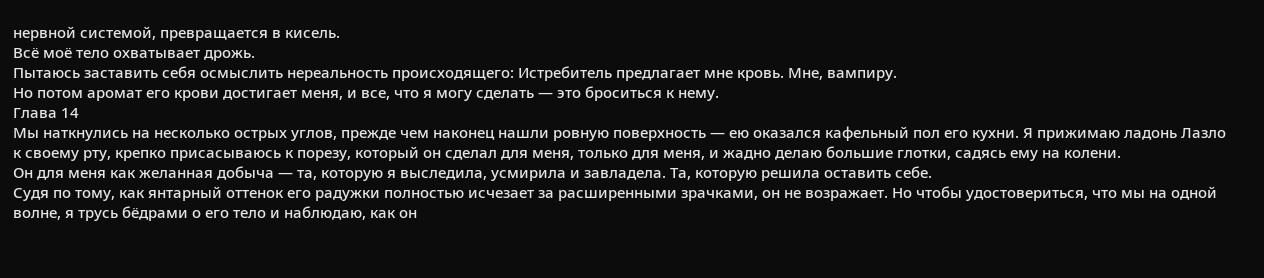нервной системой, превращается в кисель.
Всё моё тело охватывает дрожь.
Пытаюсь заставить себя осмыслить нереальность происходящего: Истребитель предлагает мне кровь. Мне, вампиру.
Но потом аромат его крови достигает меня, и все, что я могу сделать — это броситься к нему.
Глава 14
Мы наткнулись на несколько острых углов, прежде чем наконец нашли ровную поверхность — ею оказался кафельный пол его кухни. Я прижимаю ладонь Лазло к своему рту, крепко присасываюсь к порезу, который он сделал для меня, только для меня, и жадно делаю большие глотки, садясь ему на колени.
Он для меня как желанная добыча — та, которую я выследила, усмирила и завладела. Та, которую решила оставить себе.
Судя по тому, как янтарный оттенок его радужки полностью исчезает за расширенными зрачками, он не возражает. Но чтобы удостовериться, что мы на одной волне, я трусь бёдрами о его тело и наблюдаю, как он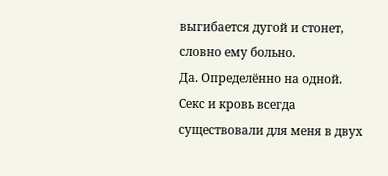выгибается дугой и стонет, словно ему больно.
Да. Определённо на одной.
Секс и кровь всегда существовали для меня в двух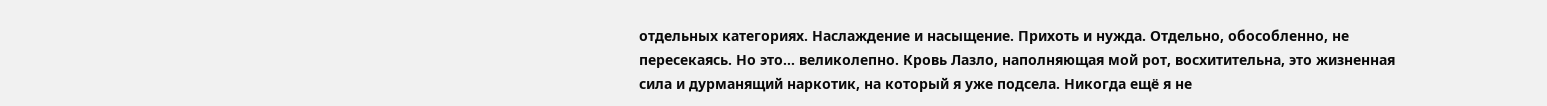отдельных категориях. Наслаждение и насыщение. Прихоть и нужда. Отдельно, обособленно, не пересекаясь. Но это… великолепно. Кровь Лазло, наполняющая мой рот, восхитительна, это жизненная сила и дурманящий наркотик, на который я уже подсела. Никогда ещё я не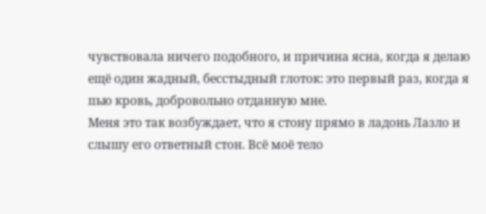чувствовала ничего подобного, и причина ясна, когда я делаю ещё один жадный, бесстыдный глоток: это первый раз, когда я пью кровь, добровольно отданную мне.
Меня это так возбуждает, что я стону прямо в ладонь Лазло и слышу его ответный стон. Всё моё тело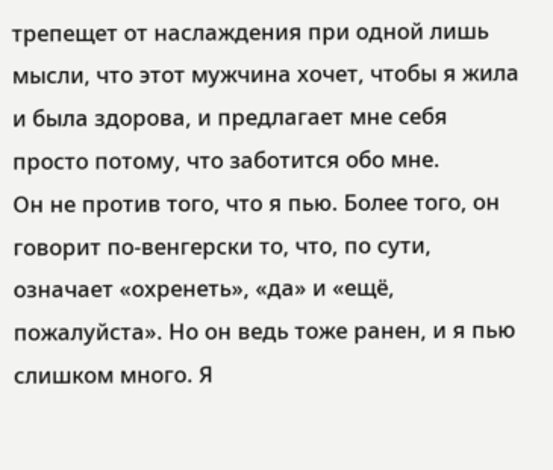трепещет от наслаждения при одной лишь мысли, что этот мужчина хочет, чтобы я жила и была здорова, и предлагает мне себя просто потому, что заботится обо мне.
Он не против того, что я пью. Более того, он говорит по-венгерски то, что, по сути, означает «охренеть», «да» и «ещё, пожалуйста». Но он ведь тоже ранен, и я пью слишком много. Я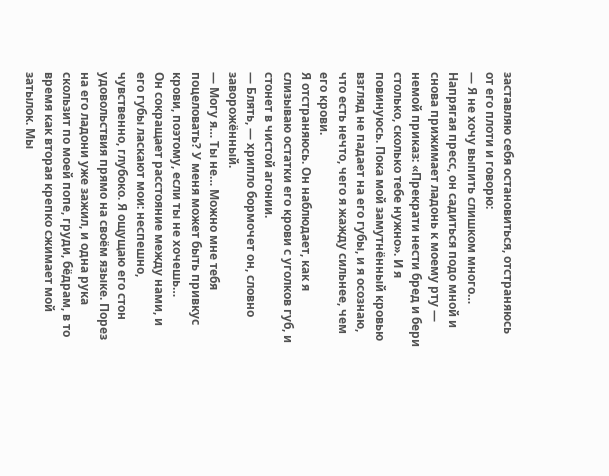заставляю себя остановиться, отстраняюсь от его плоти и говорю:
— Я не хочу выпить слишком много…
Напрягая пресс, он садиться подо мной и снова прижимает ладонь к моему рту — немой приказ: «Прекрати нести бред и бери столько, сколько тебе нужно». И я повинуюсь. Пока мой замутнённый кровью взгляд не падает на его губы, и я осознаю, что есть нечто, чего я жажду сильнее, чем его крови.
Я отстраняюсь. Он наблюдает, как я слизываю остатки его крови с уголков губ, и стонет в чистой агонии.
— Блять, — хрипло бормочет он, словно заворожённый.
— Могу я… Ты не… Можно мне тебя поцеловать? У меня может быть привкус крови, поэтому, если ты не хочешь…
Он сокращает расстояние между нами, и его губы ласкают мои: неспешно, чувственно, глубоко. Я ощущаю его стон удовольствия прямо на своём языке. Порез на его ладони уже зажил, и одна рука скользит по моей попе, груди, бёдрам, в то время как вторая крепко сжимает мой затылок. Мы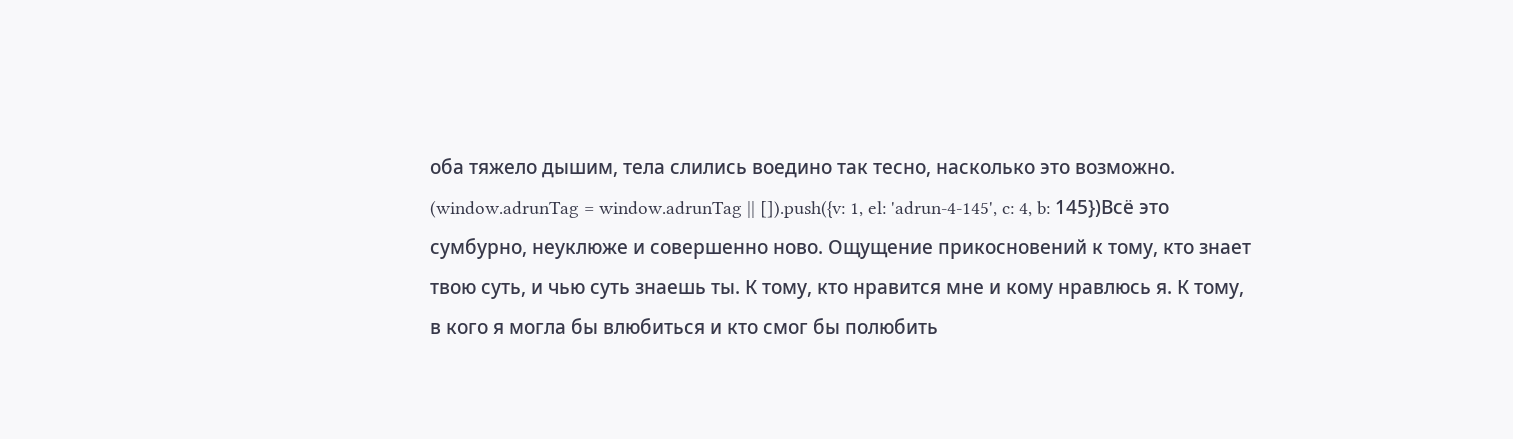оба тяжело дышим, тела слились воедино так тесно, насколько это возможно.
(window.adrunTag = window.adrunTag || []).push({v: 1, el: 'adrun-4-145', c: 4, b: 145})Всё это сумбурно, неуклюже и совершенно ново. Ощущение прикосновений к тому, кто знает твою суть, и чью суть знаешь ты. К тому, кто нравится мне и кому нравлюсь я. К тому, в кого я могла бы влюбиться и кто смог бы полюбить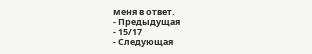меня в ответ.
- Предыдущая
- 15/17
- Следующая